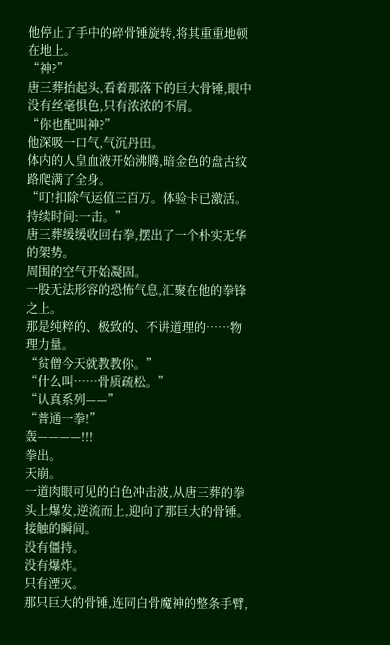他停止了手中的碎骨锤旋转,将其重重地顿在地上。
“神?”
唐三葬抬起头,看着那落下的巨大骨锤,眼中没有丝毫惧色,只有浓浓的不屑。
“你也配叫神?”
他深吸一口气,气沉丹田。
体内的人皇血液开始沸腾,暗金色的盘古纹路爬满了全身。
“叮!扣除气运值三百万。体验卡已激活。持续时间:一击。”
唐三葬缓缓收回右拳,摆出了一个朴实无华的架势。
周围的空气开始凝固。
一股无法形容的恐怖气息,汇聚在他的拳锋之上。
那是纯粹的、极致的、不讲道理的……物理力量。
“贫僧今天就教教你。”
“什么叫……骨质疏松。”
“认真系列——”
“普通一拳!”
轰————!!!
拳出。
天崩。
一道肉眼可见的白色冲击波,从唐三葬的拳头上爆发,逆流而上,迎向了那巨大的骨锤。
接触的瞬间。
没有僵持。
没有爆炸。
只有湮灭。
那只巨大的骨锤,连同白骨魔神的整条手臂,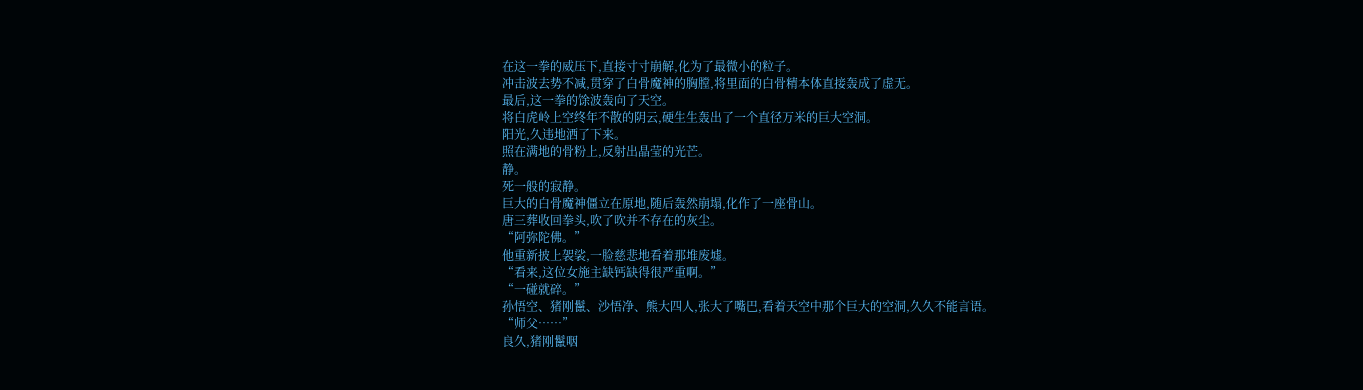在这一拳的威压下,直接寸寸崩解,化为了最微小的粒子。
冲击波去势不减,贯穿了白骨魔神的胸膛,将里面的白骨精本体直接轰成了虚无。
最后,这一拳的馀波轰向了天空。
将白虎岭上空终年不散的阴云,硬生生轰出了一个直径万米的巨大空洞。
阳光,久违地洒了下来。
照在满地的骨粉上,反射出晶莹的光芒。
静。
死一般的寂静。
巨大的白骨魔神僵立在原地,随后轰然崩塌,化作了一座骨山。
唐三葬收回拳头,吹了吹并不存在的灰尘。
“阿弥陀佛。”
他重新披上袈裟,一脸慈悲地看着那堆废墟。
“看来,这位女施主缺钙缺得很严重啊。”
“一碰就碎。”
孙悟空、猪刚鬣、沙悟净、熊大四人,张大了嘴巴,看着天空中那个巨大的空洞,久久不能言语。
“师父……”
良久,猪刚鬣咽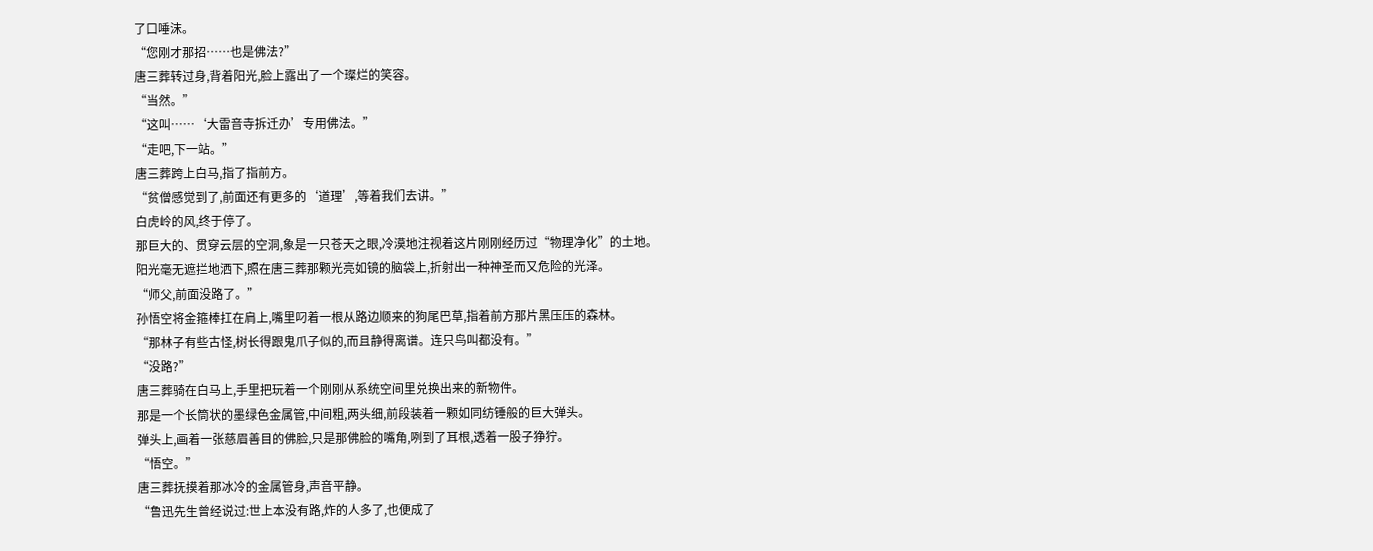了口唾沫。
“您刚才那招……也是佛法?”
唐三葬转过身,背着阳光,脸上露出了一个璨烂的笑容。
“当然。”
“这叫……‘大雷音寺拆迁办’专用佛法。”
“走吧,下一站。”
唐三葬跨上白马,指了指前方。
“贫僧感觉到了,前面还有更多的‘道理’,等着我们去讲。”
白虎岭的风,终于停了。
那巨大的、贯穿云层的空洞,象是一只苍天之眼,冷漠地注视着这片刚刚经历过“物理净化”的土地。
阳光毫无遮拦地洒下,照在唐三葬那颗光亮如镜的脑袋上,折射出一种神圣而又危险的光泽。
“师父,前面没路了。”
孙悟空将金箍棒扛在肩上,嘴里叼着一根从路边顺来的狗尾巴草,指着前方那片黑压压的森林。
“那林子有些古怪,树长得跟鬼爪子似的,而且静得离谱。连只鸟叫都没有。”
“没路?”
唐三葬骑在白马上,手里把玩着一个刚刚从系统空间里兑换出来的新物件。
那是一个长筒状的墨绿色金属管,中间粗,两头细,前段装着一颗如同纺锤般的巨大弹头。
弹头上,画着一张慈眉善目的佛脸,只是那佛脸的嘴角,咧到了耳根,透着一股子狰狞。
“悟空。”
唐三葬抚摸着那冰冷的金属管身,声音平静。
“鲁迅先生曾经说过:世上本没有路,炸的人多了,也便成了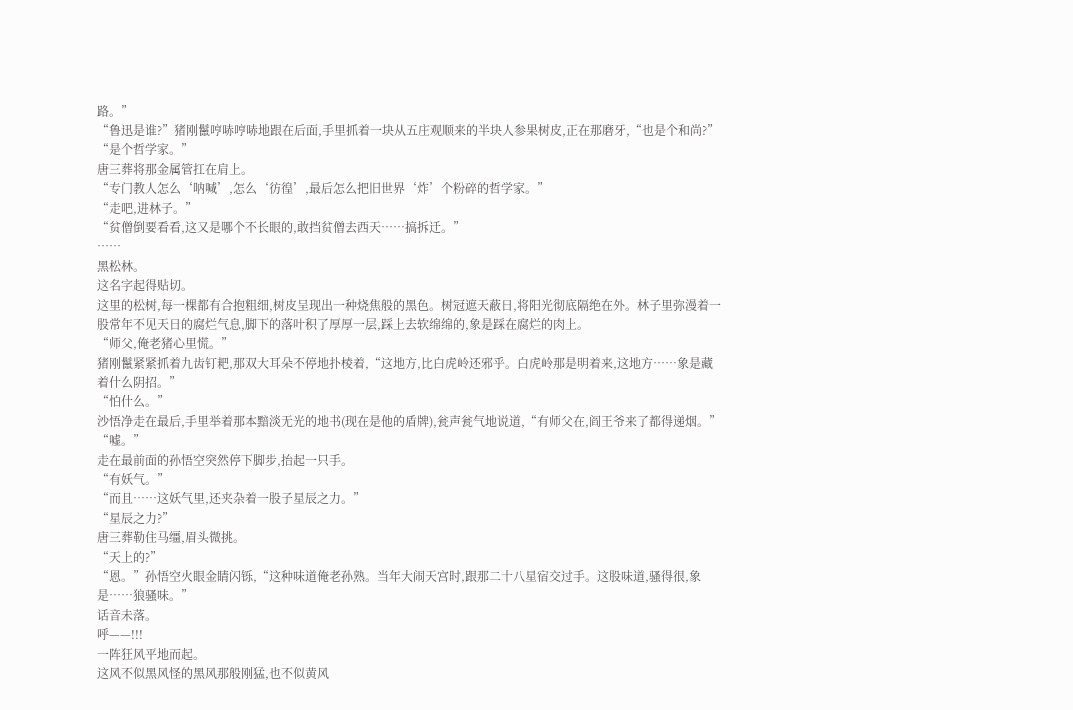路。”
“鲁迅是谁?”猪刚鬣哼哧哼哧地跟在后面,手里抓着一块从五庄观顺来的半块人参果树皮,正在那磨牙,“也是个和尚?”
“是个哲学家。”
唐三葬将那金属管扛在肩上。
“专门教人怎么‘呐喊’,怎么‘彷徨’,最后怎么把旧世界‘炸’个粉碎的哲学家。”
“走吧,进林子。”
“贫僧倒要看看,这又是哪个不长眼的,敢挡贫僧去西天……搞拆迁。”
……
黑松林。
这名字起得贴切。
这里的松树,每一棵都有合抱粗细,树皮呈现出一种烧焦般的黑色。树冠遮天蔽日,将阳光彻底隔绝在外。林子里弥漫着一股常年不见天日的腐烂气息,脚下的落叶积了厚厚一层,踩上去软绵绵的,象是踩在腐烂的肉上。
“师父,俺老猪心里慌。”
猪刚鬣紧紧抓着九齿钉耙,那双大耳朵不停地扑棱着,“这地方,比白虎岭还邪乎。白虎岭那是明着来,这地方……象是藏着什么阴招。”
“怕什么。”
沙悟净走在最后,手里举着那本黯淡无光的地书(现在是他的盾牌),瓮声瓮气地说道,“有师父在,阎王爷来了都得递烟。”
“嘘。”
走在最前面的孙悟空突然停下脚步,抬起一只手。
“有妖气。”
“而且……这妖气里,还夹杂着一股子星辰之力。”
“星辰之力?”
唐三葬勒住马缰,眉头微挑。
“天上的?”
“恩。”孙悟空火眼金睛闪铄,“这种味道俺老孙熟。当年大闹天宫时,跟那二十八星宿交过手。这股味道,骚得很,象是……狼骚味。”
话音未落。
呼——!!!
一阵狂风平地而起。
这风不似黑风怪的黑风那般刚猛,也不似黄风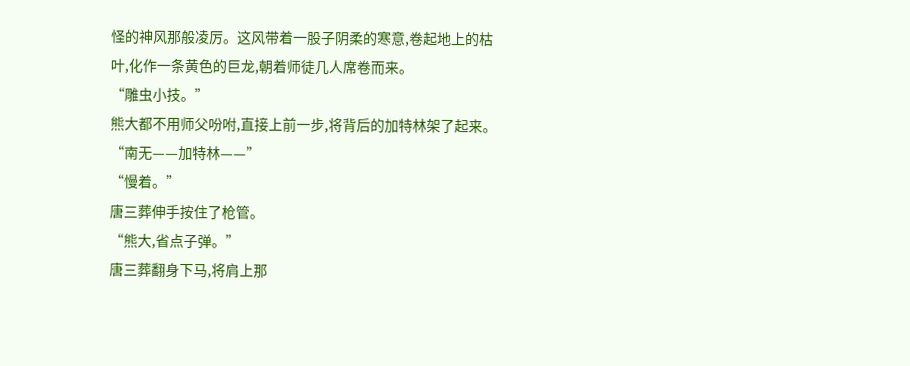怪的神风那般凌厉。这风带着一股子阴柔的寒意,卷起地上的枯叶,化作一条黄色的巨龙,朝着师徒几人席卷而来。
“雕虫小技。”
熊大都不用师父吩咐,直接上前一步,将背后的加特林架了起来。
“南无——加特林——”
“慢着。”
唐三葬伸手按住了枪管。
“熊大,省点子弹。”
唐三葬翻身下马,将肩上那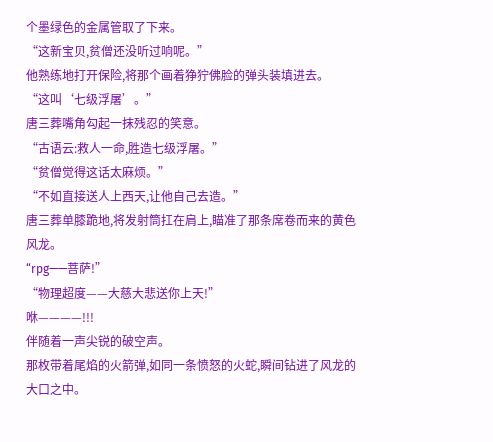个墨绿色的金属管取了下来。
“这新宝贝,贫僧还没听过响呢。”
他熟练地打开保险,将那个画着狰狞佛脸的弹头装填进去。
“这叫‘七级浮屠’。”
唐三葬嘴角勾起一抹残忍的笑意。
“古语云:救人一命,胜造七级浮屠。”
“贫僧觉得这话太麻烦。”
“不如直接送人上西天,让他自己去造。”
唐三葬单膝跪地,将发射筒扛在肩上,瞄准了那条席卷而来的黄色风龙。
“rpg——菩萨!”
“物理超度——大慈大悲送你上天!”
咻————!!!
伴随着一声尖锐的破空声。
那枚带着尾焰的火箭弹,如同一条愤怒的火蛇,瞬间钻进了风龙的大口之中。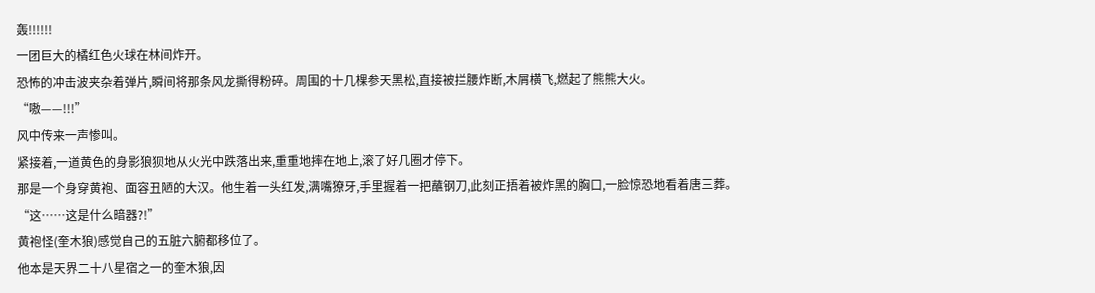轰!!!!!!
一团巨大的橘红色火球在林间炸开。
恐怖的冲击波夹杂着弹片,瞬间将那条风龙撕得粉碎。周围的十几棵参天黑松,直接被拦腰炸断,木屑横飞,燃起了熊熊大火。
“嗷——!!!”
风中传来一声惨叫。
紧接着,一道黄色的身影狼狈地从火光中跌落出来,重重地摔在地上,滚了好几圈才停下。
那是一个身穿黄袍、面容丑陋的大汉。他生着一头红发,满嘴獠牙,手里握着一把蘸钢刀,此刻正捂着被炸黑的胸口,一脸惊恐地看着唐三葬。
“这……这是什么暗器?!”
黄袍怪(奎木狼)感觉自己的五脏六腑都移位了。
他本是天界二十八星宿之一的奎木狼,因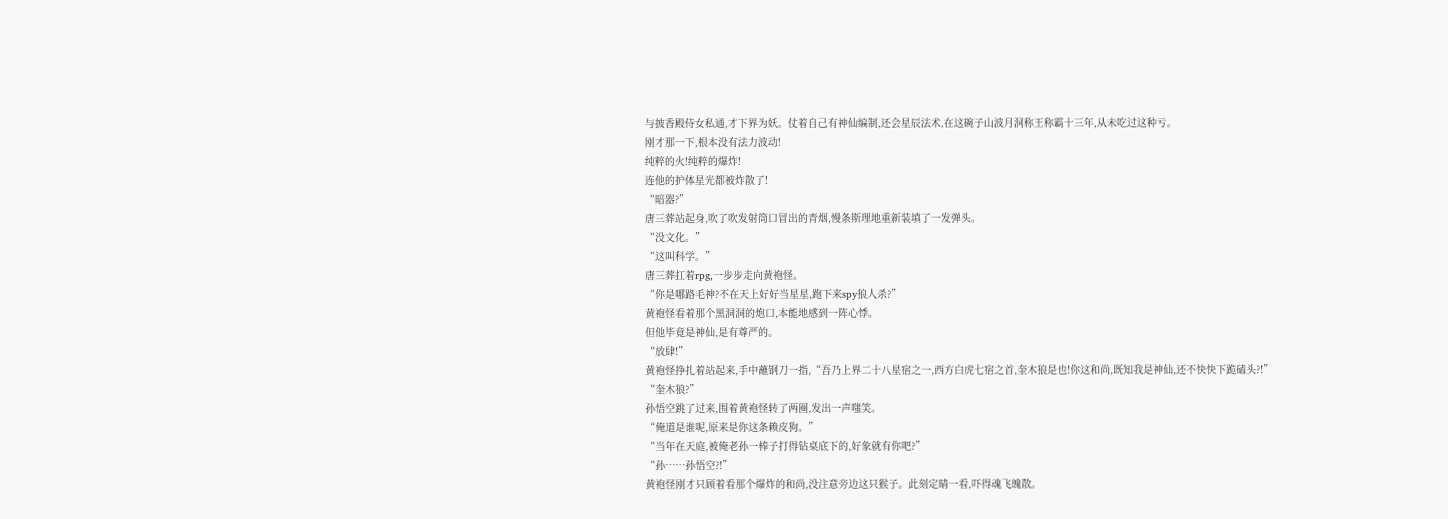与披香殿侍女私通,才下界为妖。仗着自己有神仙编制,还会星辰法术,在这碗子山波月洞称王称霸十三年,从未吃过这种亏。
刚才那一下,根本没有法力波动!
纯粹的火!纯粹的爆炸!
连他的护体星光都被炸散了!
“暗器?”
唐三葬站起身,吹了吹发射筒口冒出的青烟,慢条斯理地重新装填了一发弹头。
“没文化。”
“这叫科学。”
唐三葬扛着rpg,一步步走向黄袍怪。
“你是哪路毛神?不在天上好好当星星,跑下来spy狼人杀?”
黄袍怪看着那个黑洞洞的炮口,本能地感到一阵心悸。
但他毕竟是神仙,是有尊严的。
“放肆!”
黄袍怪挣扎着站起来,手中蘸钢刀一指,“吾乃上界二十八星宿之一,西方白虎七宿之首,奎木狼是也!你这和尚,既知我是神仙,还不快快下跪磕头?!”
“奎木狼?”
孙悟空跳了过来,围着黄袍怪转了两圈,发出一声嗤笑。
“俺道是谁呢,原来是你这条赖皮狗。”
“当年在天庭,被俺老孙一棒子打得钻桌底下的,好象就有你吧?”
“孙……孙悟空?!”
黄袍怪刚才只顾着看那个爆炸的和尚,没注意旁边这只猴子。此刻定睛一看,吓得魂飞魄散。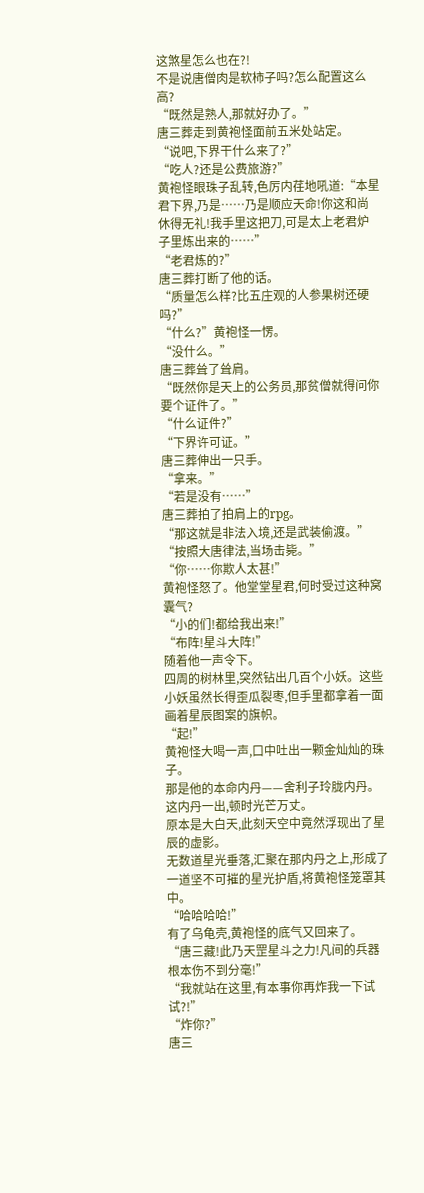这煞星怎么也在?!
不是说唐僧肉是软柿子吗?怎么配置这么高?
“既然是熟人,那就好办了。”
唐三葬走到黄袍怪面前五米处站定。
“说吧,下界干什么来了?”
“吃人?还是公费旅游?”
黄袍怪眼珠子乱转,色厉内荏地吼道:“本星君下界,乃是……乃是顺应天命!你这和尚休得无礼!我手里这把刀,可是太上老君炉子里炼出来的……”
“老君炼的?”
唐三葬打断了他的话。
“质量怎么样?比五庄观的人参果树还硬吗?”
“什么?”黄袍怪一愣。
“没什么。”
唐三葬耸了耸肩。
“既然你是天上的公务员,那贫僧就得问你要个证件了。”
“什么证件?”
“下界许可证。”
唐三葬伸出一只手。
“拿来。”
“若是没有……”
唐三葬拍了拍肩上的rpg。
“那这就是非法入境,还是武装偷渡。”
“按照大唐律法,当场击毙。”
“你……你欺人太甚!”
黄袍怪怒了。他堂堂星君,何时受过这种窝囊气?
“小的们!都给我出来!”
“布阵!星斗大阵!”
随着他一声令下。
四周的树林里,突然钻出几百个小妖。这些小妖虽然长得歪瓜裂枣,但手里都拿着一面画着星辰图案的旗帜。
“起!”
黄袍怪大喝一声,口中吐出一颗金灿灿的珠子。
那是他的本命内丹——舍利子玲胧内丹。
这内丹一出,顿时光芒万丈。
原本是大白天,此刻天空中竟然浮现出了星辰的虚影。
无数道星光垂落,汇聚在那内丹之上,形成了一道坚不可摧的星光护盾,将黄袍怪笼罩其中。
“哈哈哈哈!”
有了乌龟壳,黄袍怪的底气又回来了。
“唐三藏!此乃天罡星斗之力!凡间的兵器根本伤不到分毫!”
“我就站在这里,有本事你再炸我一下试试?!”
“炸你?”
唐三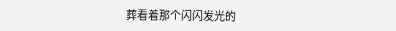葬看着那个闪闪发光的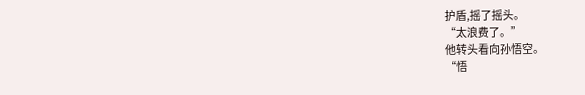护盾,摇了摇头。
“太浪费了。”
他转头看向孙悟空。
“悟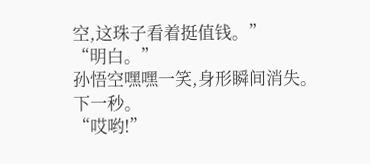空,这珠子看着挺值钱。”
“明白。”
孙悟空嘿嘿一笑,身形瞬间消失。
下一秒。
“哎哟!”